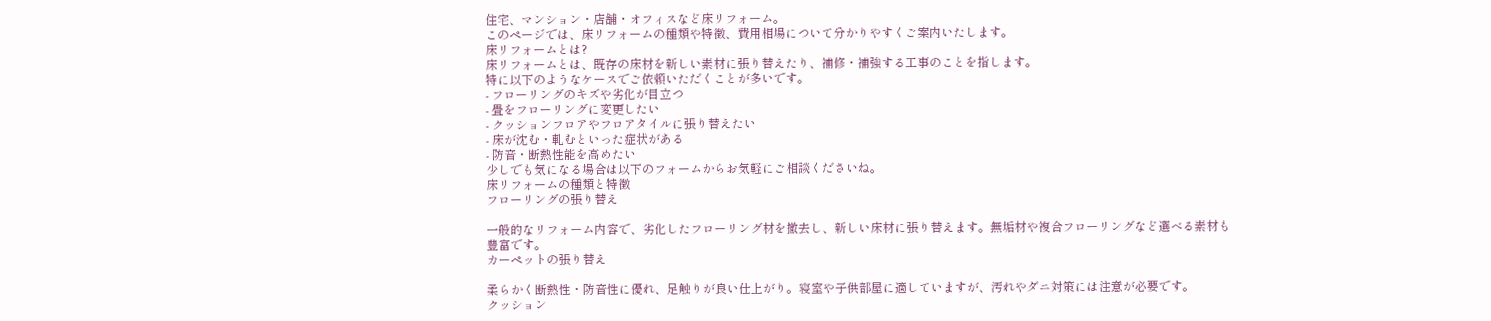住宅、マンション・店舗・オフィスなど床リフォーム。
このページでは、床リフォームの種類や特徴、費用相場について分かりやすくご案内いたします。
床リフォームとは?
床リフォームとは、既存の床材を新しい素材に張り替えたり、補修・補強する工事のことを指します。
特に以下のようなケースでご依頼いただくことが多いです。
- フローリングのキズや劣化が目立つ
- 畳をフローリングに変更したい
- クッションフロアやフロアタイルに張り替えたい
- 床が沈む・軋むといった症状がある
- 防音・断熱性能を高めたい
少しでも気になる場合は以下のフォームからお気軽にご相談くださいね。
床リフォームの種類と特徴
フローリングの張り替え

一般的なリフォーム内容で、劣化したフローリング材を撤去し、新しい床材に張り替えます。無垢材や複合フローリングなど選べる素材も豊富です。
カーペットの張り替え

柔らかく断熱性・防音性に優れ、足触りが良い仕上がり。寝室や子供部屋に適していますが、汚れやダニ対策には注意が必要です。
クッション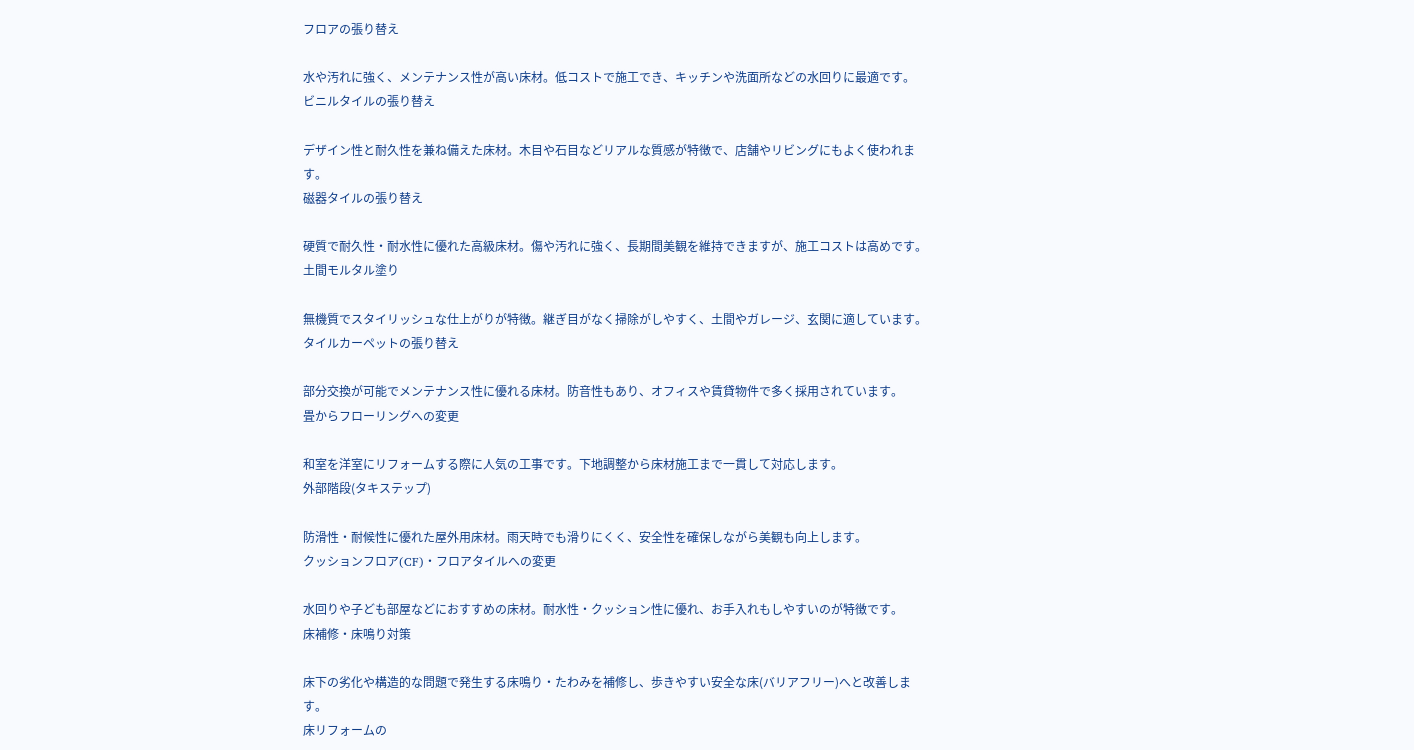フロアの張り替え

水や汚れに強く、メンテナンス性が高い床材。低コストで施工でき、キッチンや洗面所などの水回りに最適です。
ビニルタイルの張り替え

デザイン性と耐久性を兼ね備えた床材。木目や石目などリアルな質感が特徴で、店舗やリビングにもよく使われます。
磁器タイルの張り替え

硬質で耐久性・耐水性に優れた高級床材。傷や汚れに強く、長期間美観を維持できますが、施工コストは高めです。
土間モルタル塗り

無機質でスタイリッシュな仕上がりが特徴。継ぎ目がなく掃除がしやすく、土間やガレージ、玄関に適しています。
タイルカーペットの張り替え

部分交換が可能でメンテナンス性に優れる床材。防音性もあり、オフィスや賃貸物件で多く採用されています。
畳からフローリングへの変更

和室を洋室にリフォームする際に人気の工事です。下地調整から床材施工まで一貫して対応します。
外部階段(タキステップ)

防滑性・耐候性に優れた屋外用床材。雨天時でも滑りにくく、安全性を確保しながら美観も向上します。
クッションフロア(CF)・フロアタイルへの変更

水回りや子ども部屋などにおすすめの床材。耐水性・クッション性に優れ、お手入れもしやすいのが特徴です。
床補修・床鳴り対策

床下の劣化や構造的な問題で発生する床鳴り・たわみを補修し、歩きやすい安全な床(バリアフリー)へと改善します。
床リフォームの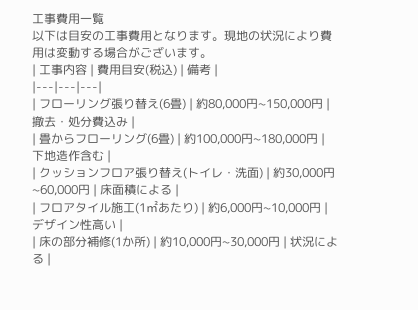工事費用一覧
以下は目安の工事費用となります。現地の状況により費用は変動する場合がございます。
| 工事内容 | 費用目安(税込) | 備考 |
|---|---|---|
| フローリング張り替え(6畳) | 約80,000円~150,000円 | 撤去・処分費込み |
| 畳からフローリング(6畳) | 約100,000円~180,000円 | 下地造作含む |
| クッションフロア張り替え(トイレ・洗面) | 約30,000円~60,000円 | 床面積による |
| フロアタイル施工(1㎡あたり) | 約6,000円~10,000円 | デザイン性高い |
| 床の部分補修(1か所) | 約10,000円~30,000円 | 状況による |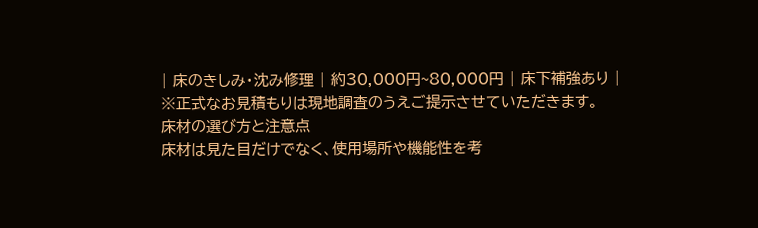| 床のきしみ・沈み修理 | 約30,000円~80,000円 | 床下補強あり |
※正式なお見積もりは現地調査のうえご提示させていただきます。
床材の選び方と注意点
床材は見た目だけでなく、使用場所や機能性を考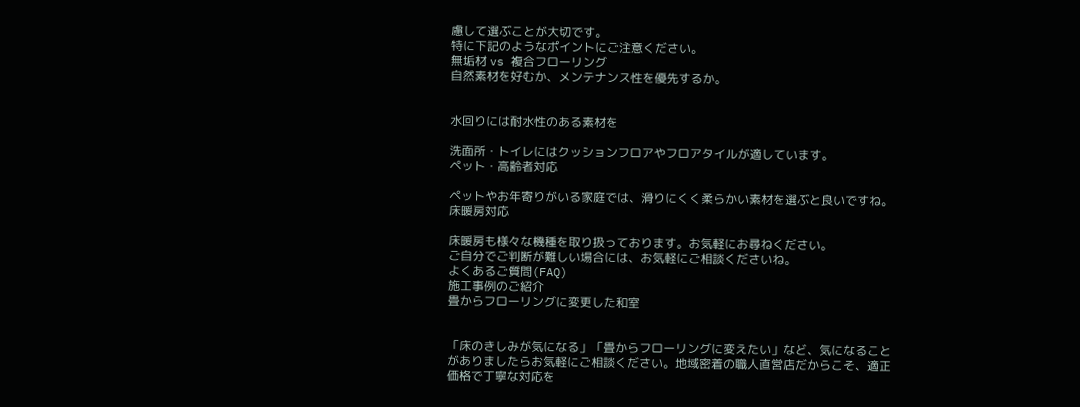慮して選ぶことが大切です。
特に下記のようなポイントにご注意ください。
無垢材 vs 複合フローリング
自然素材を好むか、メンテナンス性を優先するか。


水回りには耐水性のある素材を

洗面所・トイレにはクッションフロアやフロアタイルが適しています。
ペット・高齢者対応

ペットやお年寄りがいる家庭では、滑りにくく柔らかい素材を選ぶと良いですね。
床暖房対応

床暖房も様々な機種を取り扱っております。お気軽にお尋ねください。
ご自分でご判断が難しい場合には、お気軽にご相談くださいね。
よくあるご質問(FAQ)
施工事例のご紹介
畳からフローリングに変更した和室


「床のきしみが気になる」「畳からフローリングに変えたい」など、気になることがありましたらお気軽にご相談ください。地域密着の職人直営店だからこそ、適正価格で丁寧な対応を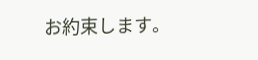お約束します。